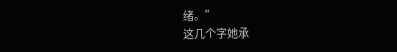绪。”
这几个字她承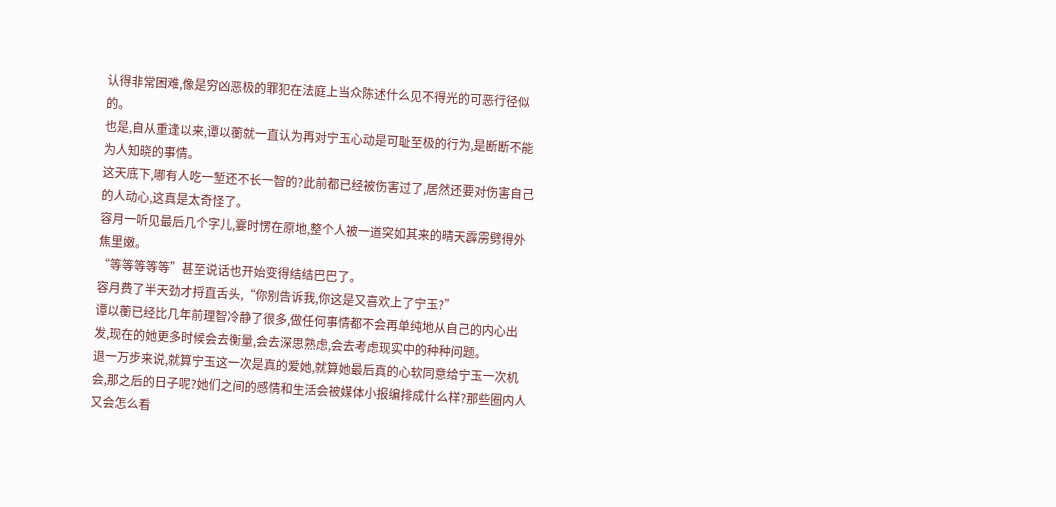认得非常困难,像是穷凶恶极的罪犯在法庭上当众陈述什么见不得光的可恶行径似的。
也是,自从重逢以来,谭以蘅就一直认为再对宁玉心动是可耻至极的行为,是断断不能为人知晓的事情。
这天底下,哪有人吃一堑还不长一智的?此前都已经被伤害过了,居然还要对伤害自己的人动心,这真是太奇怪了。
容月一听见最后几个字儿,霎时愣在原地,整个人被一道突如其来的晴天霹雳劈得外焦里嫩。
“等等等等等”甚至说话也开始变得结结巴巴了。
容月费了半天劲才捋直舌头,“你别告诉我,你这是又喜欢上了宁玉?”
谭以蘅已经比几年前理智冷静了很多,做任何事情都不会再单纯地从自己的内心出发,现在的她更多时候会去衡量,会去深思熟虑,会去考虑现实中的种种问题。
退一万步来说,就算宁玉这一次是真的爱她,就算她最后真的心软同意给宁玉一次机会,那之后的日子呢?她们之间的感情和生活会被媒体小报编排成什么样?那些圈内人又会怎么看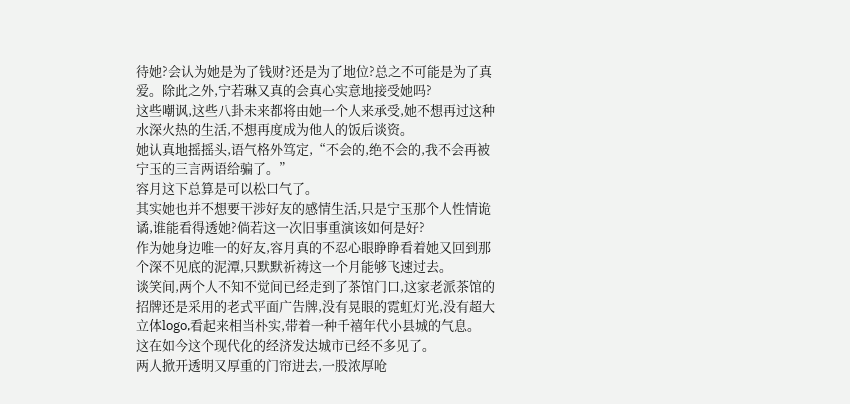待她?会认为她是为了钱财?还是为了地位?总之不可能是为了真爱。除此之外,宁若琳又真的会真心实意地接受她吗?
这些嘲讽,这些八卦未来都将由她一个人来承受,她不想再过这种水深火热的生活,不想再度成为他人的饭后谈资。
她认真地摇摇头,语气格外笃定,“不会的,绝不会的,我不会再被宁玉的三言两语给骗了。”
容月这下总算是可以松口气了。
其实她也并不想要干涉好友的感情生活,只是宁玉那个人性情诡谲,谁能看得透她?倘若这一次旧事重演该如何是好?
作为她身边唯一的好友,容月真的不忍心眼睁睁看着她又回到那个深不见底的泥潭,只默默祈祷这一个月能够飞速过去。
谈笑间,两个人不知不觉间已经走到了茶馆门口,这家老派茶馆的招牌还是采用的老式平面广告牌,没有晃眼的霓虹灯光,没有超大立体logo,看起来相当朴实,带着一种千禧年代小县城的气息。
这在如今这个现代化的经济发达城市已经不多见了。
两人掀开透明又厚重的门帘进去,一股浓厚呛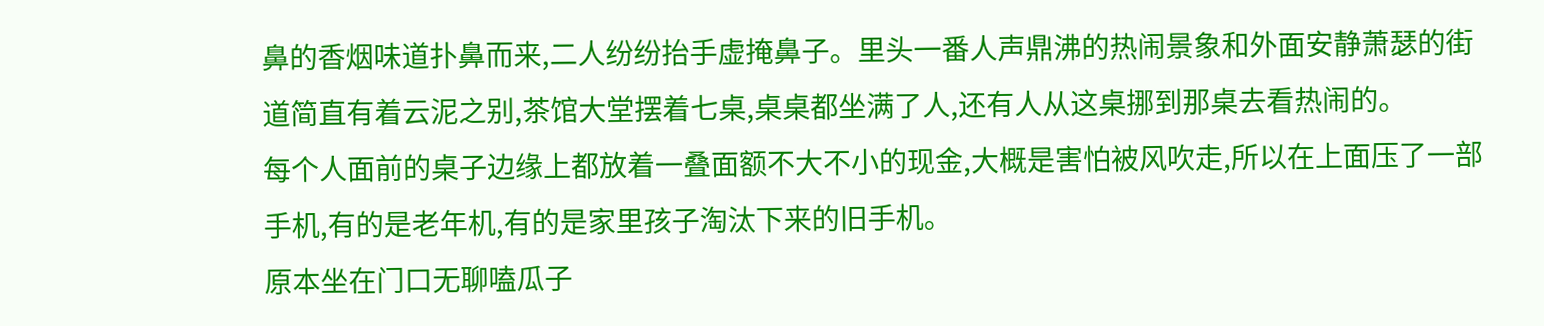鼻的香烟味道扑鼻而来,二人纷纷抬手虚掩鼻子。里头一番人声鼎沸的热闹景象和外面安静萧瑟的街道简直有着云泥之别,茶馆大堂摆着七桌,桌桌都坐满了人,还有人从这桌挪到那桌去看热闹的。
每个人面前的桌子边缘上都放着一叠面额不大不小的现金,大概是害怕被风吹走,所以在上面压了一部手机,有的是老年机,有的是家里孩子淘汰下来的旧手机。
原本坐在门口无聊嗑瓜子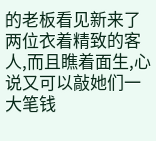的老板看见新来了两位衣着精致的客人,而且瞧着面生,心说又可以敲她们一大笔钱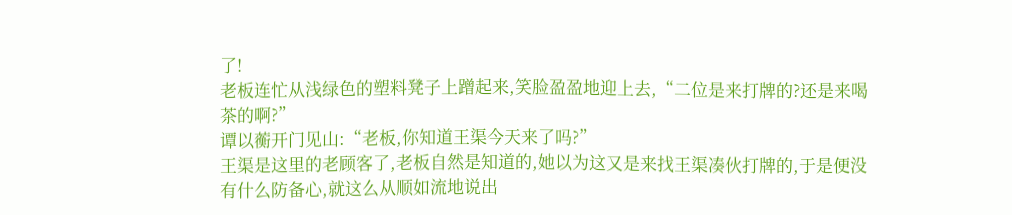了!
老板连忙从浅绿色的塑料凳子上蹭起来,笑脸盈盈地迎上去,“二位是来打牌的?还是来喝茶的啊?”
谭以蘅开门见山:“老板,你知道王渠今天来了吗?”
王渠是这里的老顾客了,老板自然是知道的,她以为这又是来找王渠凑伙打牌的,于是便没有什么防备心,就这么从顺如流地说出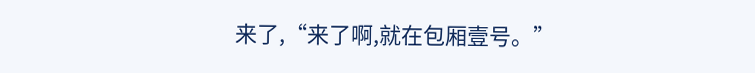来了,“来了啊,就在包厢壹号。”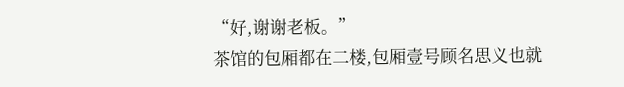“好,谢谢老板。”
茶馆的包厢都在二楼,包厢壹号顾名思义也就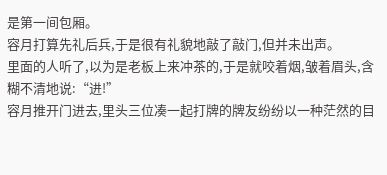是第一间包厢。
容月打算先礼后兵,于是很有礼貌地敲了敲门,但并未出声。
里面的人听了,以为是老板上来冲茶的,于是就咬着烟,皱着眉头,含糊不清地说:“进!”
容月推开门进去,里头三位凑一起打牌的牌友纷纷以一种茫然的目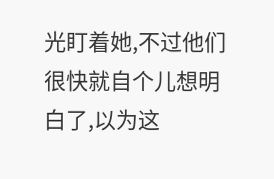光盯着她,不过他们很快就自个儿想明白了,以为这